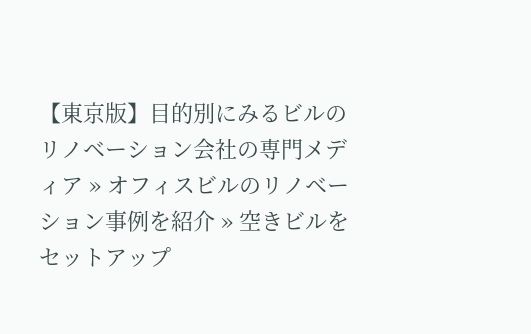【東京版】目的別にみるビルのリノベーション会社の専門メディア » オフィスビルのリノベーション事例を紹介 » 空きビルをセットアップ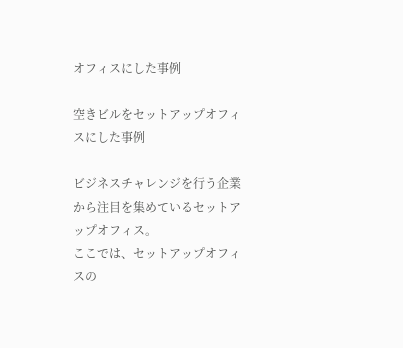オフィスにした事例

空きビルをセットアップオフィスにした事例

ビジネスチャレンジを行う企業から注目を集めているセットアップオフィス。
ここでは、セットアップオフィスの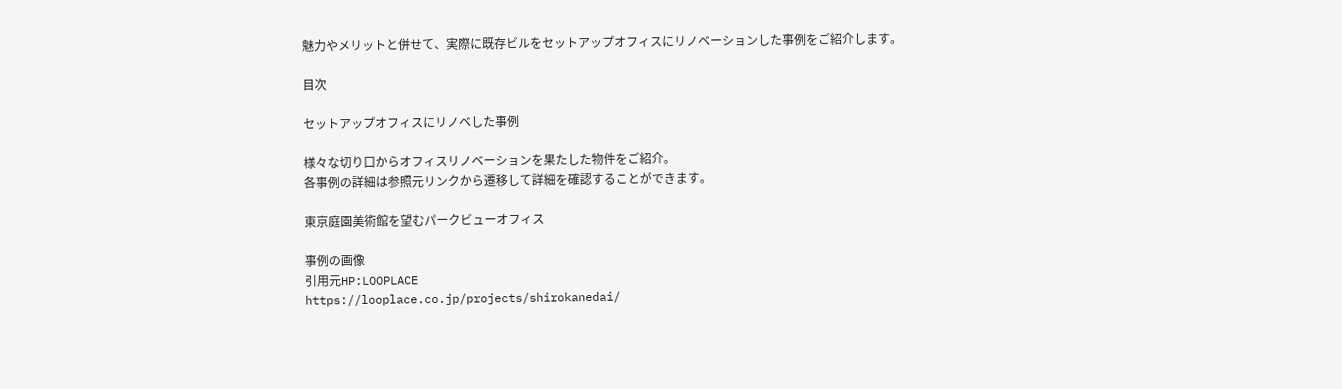魅力やメリットと併せて、実際に既存ビルをセットアップオフィスにリノベーションした事例をご紹介します。

目次

セットアップオフィスにリノベした事例

様々な切り口からオフィスリノベーションを果たした物件をご紹介。
各事例の詳細は参照元リンクから遷移して詳細を確認することができます。

東京庭園美術館を望むパークビューオフィス

事例の画像
引用元HP:LOOPLACE
https://looplace.co.jp/projects/shirokanedai/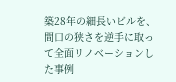築28年の細長いビルを、間口の狭さを逆手に取って全面リノベーションした事例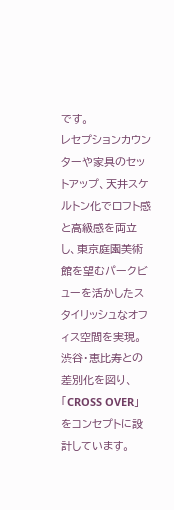です。
レセプションカウンターや家具のセットアップ、天井スケルトン化でロフト感と高級感を両立し、東京庭園美術館を望むパークビューを活かしたスタイリッシュなオフィス空間を実現。
渋谷・恵比寿との差別化を図り、「CROSS OVER」をコンセプトに設計しています。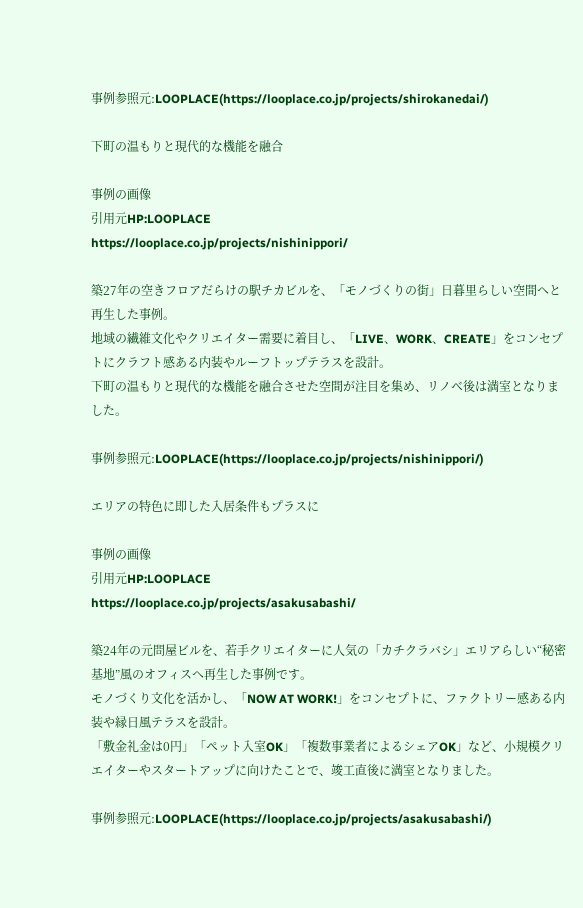事例参照元:LOOPLACE(https://looplace.co.jp/projects/shirokanedai/)

下町の温もりと現代的な機能を融合

事例の画像
引用元HP:LOOPLACE
https://looplace.co.jp/projects/nishinippori/

築27年の空きフロアだらけの駅チカビルを、「モノづくりの街」日暮里らしい空間へと再生した事例。
地域の繊維文化やクリエイター需要に着目し、「LIVE、WORK、CREATE」をコンセプトにクラフト感ある内装やルーフトップテラスを設計。
下町の温もりと現代的な機能を融合させた空間が注目を集め、リノベ後は満室となりました。

事例参照元:LOOPLACE(https://looplace.co.jp/projects/nishinippori/)

エリアの特色に即した入居条件もプラスに

事例の画像
引用元HP:LOOPLACE
https://looplace.co.jp/projects/asakusabashi/

築24年の元問屋ビルを、若手クリエイターに人気の「カチクラバシ」エリアらしい“秘密基地”風のオフィスへ再生した事例です。
モノづくり文化を活かし、「NOW AT WORK!」をコンセプトに、ファクトリー感ある内装や縁日風テラスを設計。
「敷金礼金は0円」「ペット入室OK」「複数事業者によるシェアOK」など、小規模クリエイターやスタートアップに向けたことで、竣工直後に満室となりました。

事例参照元:LOOPLACE(https://looplace.co.jp/projects/asakusabashi/)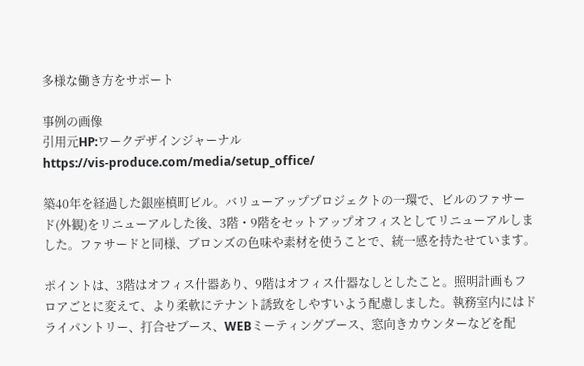多様な働き方をサポート

事例の画像
引用元HP:ワークデザインジャーナル
https://vis-produce.com/media/setup_office/

築40年を経過した銀座槙町ビル。バリューアッププロジェクトの一環で、ビルのファサード(外観)をリニューアルした後、3階・9階をセットアップオフィスとしてリニューアルしました。ファサードと同様、ブロンズの色味や素材を使うことで、統一感を持たせています。

ポイントは、3階はオフィス什器あり、9階はオフィス什器なしとしたこと。照明計画もフロアごとに変えて、より柔軟にテナント誘致をしやすいよう配慮しました。執務室内にはドライパントリー、打合せブース、WEBミーティングブース、窓向きカウンターなどを配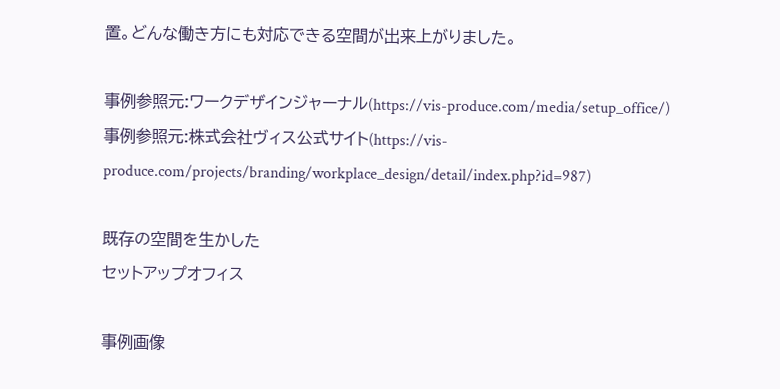置。どんな働き方にも対応できる空間が出来上がりました。

事例参照元:ワークデザインジャーナル(https://vis-produce.com/media/setup_office/)
事例参照元:株式会社ヴィス公式サイト(https://vis-produce.com/projects/branding/workplace_design/detail/index.php?id=987)

既存の空間を生かした
セットアップオフィス

事例画像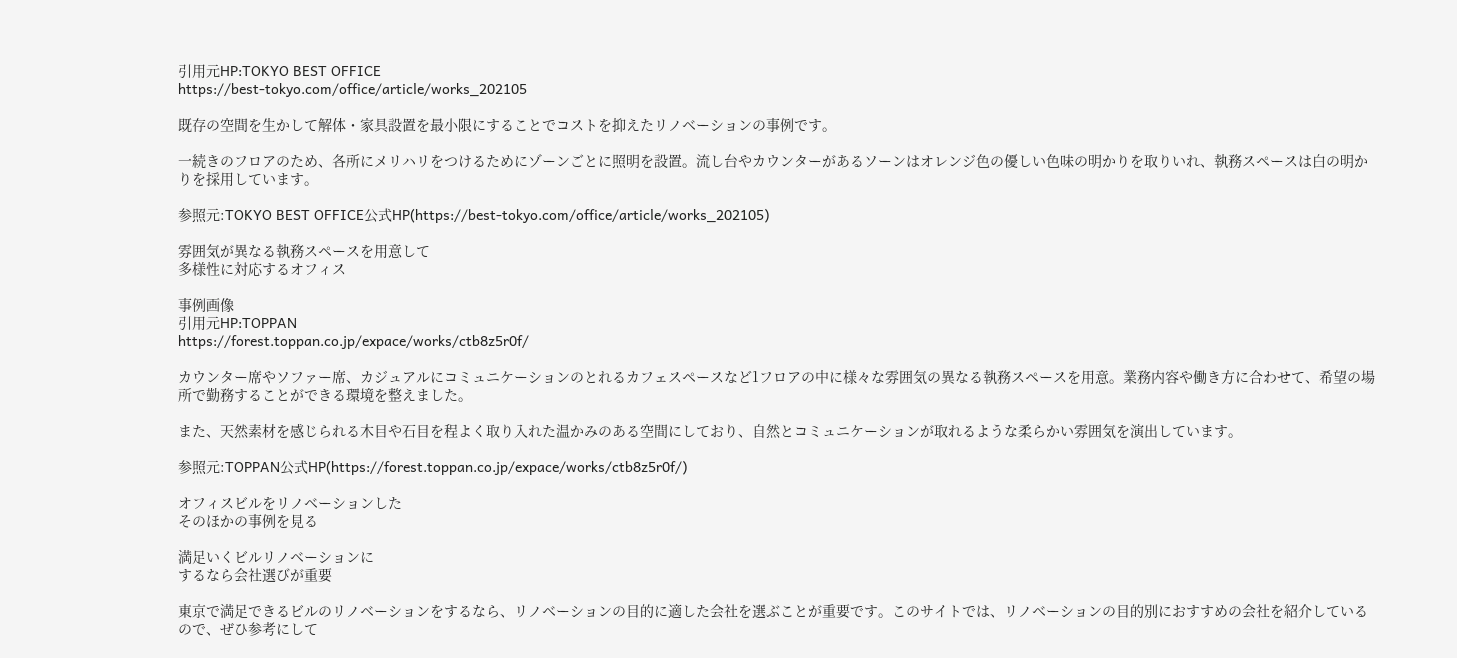引用元HP:TOKYO BEST OFFICE
https://best-tokyo.com/office/article/works_202105

既存の空間を生かして解体・家具設置を最小限にすることでコストを抑えたリノベーションの事例です。

一続きのフロアのため、各所にメリハリをつけるためにゾーンごとに照明を設置。流し台やカウンターがあるソーンはオレンジ色の優しい色味の明かりを取りいれ、執務スペースは白の明かりを採用しています。

参照元:TOKYO BEST OFFICE公式HP(https://best-tokyo.com/office/article/works_202105)

雰囲気が異なる執務スペースを用意して
多様性に対応するオフィス

事例画像
引用元HP:TOPPAN
https://forest.toppan.co.jp/expace/works/ctb8z5r0f/

カウンター席やソファー席、カジュアルにコミュニケーションのとれるカフェスペースなど1フロアの中に様々な雰囲気の異なる執務スペースを用意。業務内容や働き方に合わせて、希望の場所で勤務することができる環境を整えました。

また、天然素材を感じられる木目や石目を程よく取り入れた温かみのある空間にしており、自然とコミュニケーションが取れるような柔らかい雰囲気を演出しています。

参照元:TOPPAN公式HP(https://forest.toppan.co.jp/expace/works/ctb8z5r0f/)

オフィスビルをリノベーションした
そのほかの事例を見る

満足いくビルリノベーションに
するなら会社選びが重要

東京で満足できるビルのリノベーションをするなら、リノベーションの目的に適した会社を選ぶことが重要です。このサイトでは、リノベーションの目的別におすすめの会社を紹介しているので、ぜひ参考にして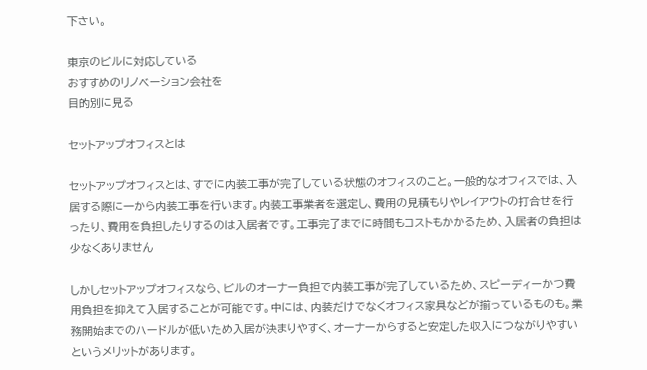下さい。

東京のビルに対応している
おすすめのリノベーション会社を
目的別に見る

セットアップオフィスとは

セットアップオフィスとは、すでに内装工事が完了している状態のオフィスのこと。一般的なオフィスでは、入居する際に一から内装工事を行います。内装工事業者を選定し、費用の見積もりやレイアウトの打合せを行ったり、費用を負担したりするのは入居者です。工事完了までに時間もコストもかかるため、入居者の負担は少なくありません

しかしセットアップオフィスなら、ビルのオーナー負担で内装工事が完了しているため、スピーディーかつ費用負担を抑えて入居することが可能です。中には、内装だけでなくオフィス家具などが揃っているものも。業務開始までのハードルが低いため入居が決まりやすく、オーナーからすると安定した収入につながりやすいというメリットがあります。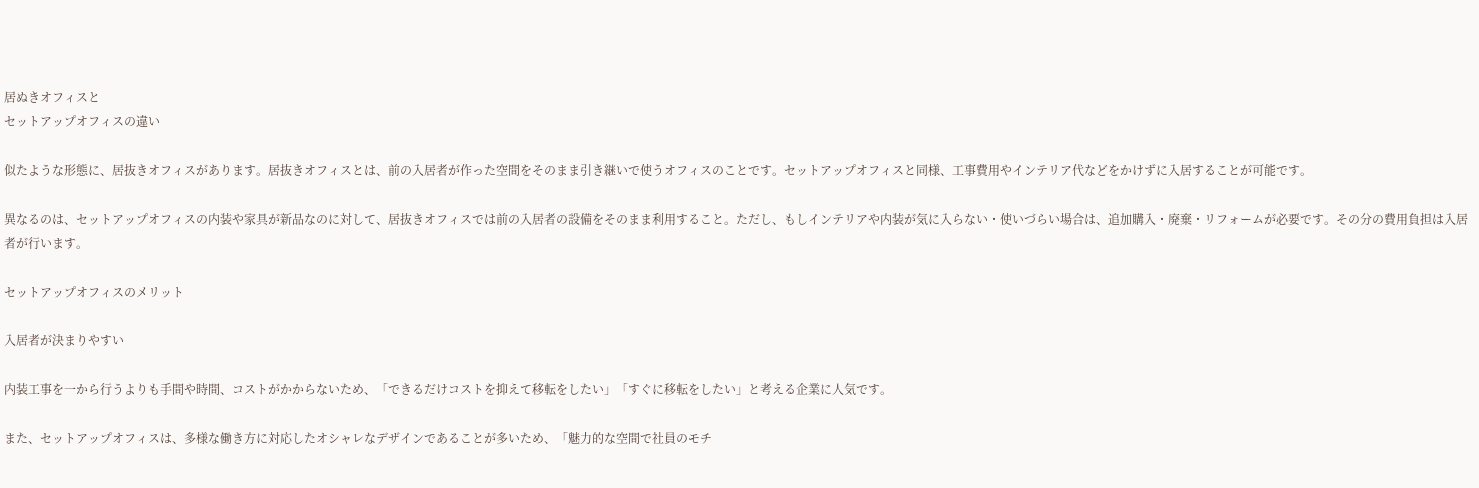居ぬきオフィスと
セットアップオフィスの違い

似たような形態に、居抜きオフィスがあります。居抜きオフィスとは、前の入居者が作った空間をそのまま引き継いで使うオフィスのことです。セットアップオフィスと同様、工事費用やインテリア代などをかけずに入居することが可能です。

異なるのは、セットアップオフィスの内装や家具が新品なのに対して、居抜きオフィスでは前の入居者の設備をそのまま利用すること。ただし、もしインテリアや内装が気に入らない・使いづらい場合は、追加購入・廃棄・リフォームが必要です。その分の費用負担は入居者が行います。

セットアップオフィスのメリット

入居者が決まりやすい

内装工事を一から行うよりも手間や時間、コストがかからないため、「できるだけコストを抑えて移転をしたい」「すぐに移転をしたい」と考える企業に人気です。

また、セットアップオフィスは、多様な働き方に対応したオシャレなデザインであることが多いため、「魅力的な空間で社員のモチ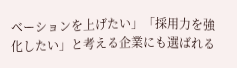ベーションを上げたい」「採用力を強化したい」と考える企業にも選ばれる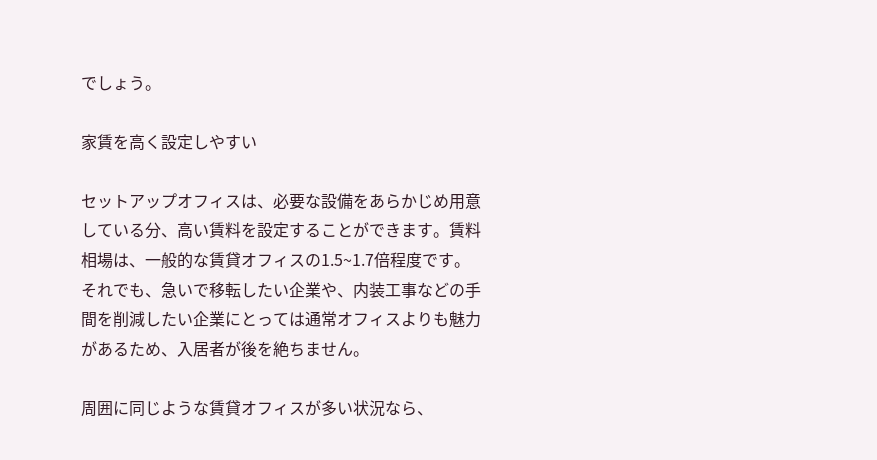でしょう。

家賃を高く設定しやすい

セットアップオフィスは、必要な設備をあらかじめ用意している分、高い賃料を設定することができます。賃料相場は、一般的な賃貸オフィスの1.5~1.7倍程度です。それでも、急いで移転したい企業や、内装工事などの手間を削減したい企業にとっては通常オフィスよりも魅力があるため、入居者が後を絶ちません。

周囲に同じような賃貸オフィスが多い状況なら、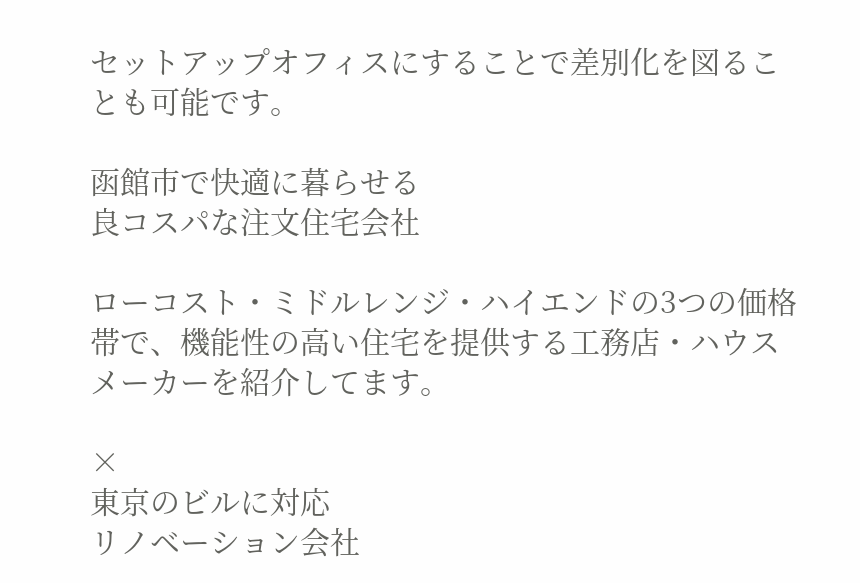セットアップオフィスにすることで差別化を図ることも可能です。

函館市で快適に暮らせる
良コスパな注文住宅会社

ローコスト・ミドルレンジ・ハイエンドの3つの価格帯で、機能性の高い住宅を提供する工務店・ハウスメーカーを紹介してます。

×
東京のビルに対応
リノベーション会社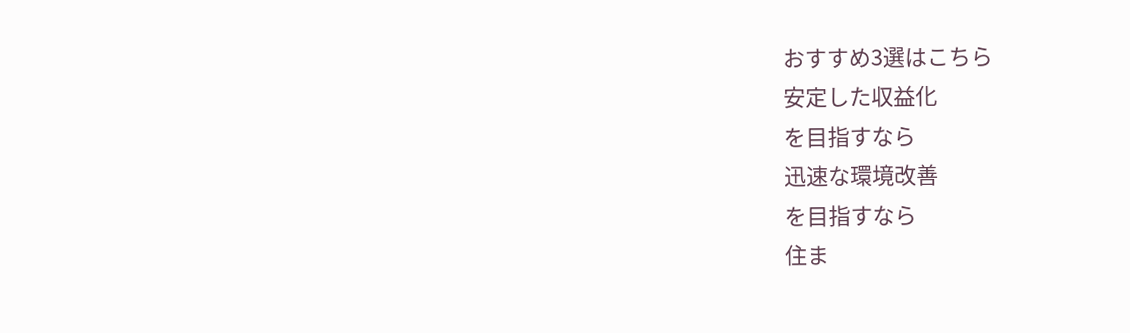おすすめ3選はこちら
安定した収益化
を目指すなら
迅速な環境改善
を目指すなら
住ま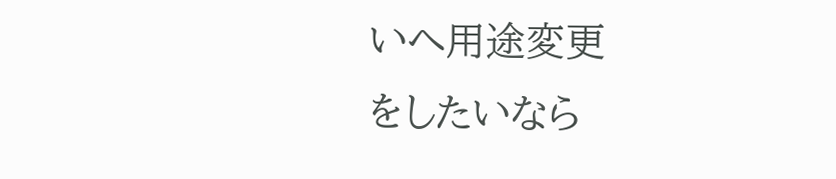いへ用途変更
をしたいなら